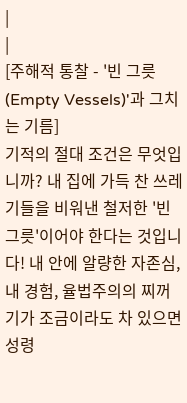|
|
[주해적 통찰 - '빈 그릇(Empty Vessels)'과 그치는 기름]
기적의 절대 조건은 무엇입니까? 내 집에 가득 찬 쓰레기들을 비워낸 철저한 '빈 그릇'이어야 한다는 것입니다! 내 안에 알량한 자존심, 내 경험, 율법주의의 찌꺼기가 조금이라도 차 있으면 성령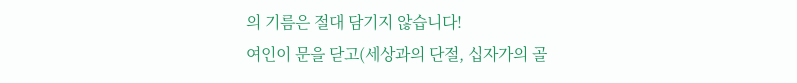의 기름은 절대 담기지 않습니다!
여인이 문을 닫고(세상과의 단절, 십자가의 골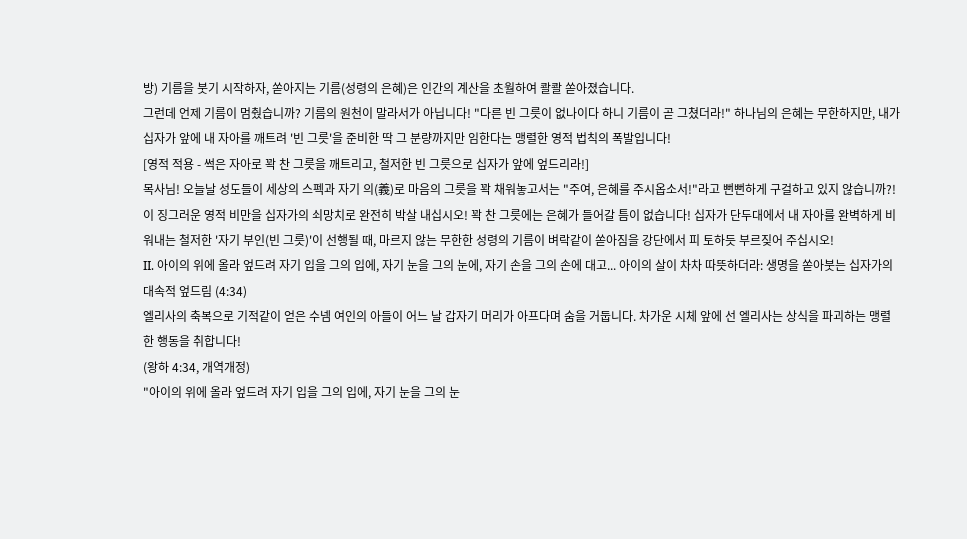방) 기름을 붓기 시작하자, 쏟아지는 기름(성령의 은혜)은 인간의 계산을 초월하여 콸콸 쏟아졌습니다.
그런데 언제 기름이 멈췄습니까? 기름의 원천이 말라서가 아닙니다! "다른 빈 그릇이 없나이다 하니 기름이 곧 그쳤더라!" 하나님의 은혜는 무한하지만, 내가 십자가 앞에 내 자아를 깨트려 '빈 그릇'을 준비한 딱 그 분량까지만 임한다는 맹렬한 영적 법칙의 폭발입니다!
[영적 적용 - 썩은 자아로 꽉 찬 그릇을 깨트리고, 철저한 빈 그릇으로 십자가 앞에 엎드리라!]
목사님! 오늘날 성도들이 세상의 스펙과 자기 의(義)로 마음의 그릇을 꽉 채워놓고서는 "주여, 은혜를 주시옵소서!"라고 뻔뻔하게 구걸하고 있지 않습니까?!
이 징그러운 영적 비만을 십자가의 쇠망치로 완전히 박살 내십시오! 꽉 찬 그릇에는 은혜가 들어갈 틈이 없습니다! 십자가 단두대에서 내 자아를 완벽하게 비워내는 철저한 '자기 부인(빈 그릇)'이 선행될 때, 마르지 않는 무한한 성령의 기름이 벼락같이 쏟아짐을 강단에서 피 토하듯 부르짖어 주십시오!
II. 아이의 위에 올라 엎드려 자기 입을 그의 입에, 자기 눈을 그의 눈에, 자기 손을 그의 손에 대고... 아이의 살이 차차 따뜻하더라: 생명을 쏟아붓는 십자가의 대속적 엎드림 (4:34)
엘리사의 축복으로 기적같이 얻은 수넴 여인의 아들이 어느 날 갑자기 머리가 아프다며 숨을 거둡니다. 차가운 시체 앞에 선 엘리사는 상식을 파괴하는 맹렬한 행동을 취합니다!
(왕하 4:34, 개역개정)
"아이의 위에 올라 엎드려 자기 입을 그의 입에, 자기 눈을 그의 눈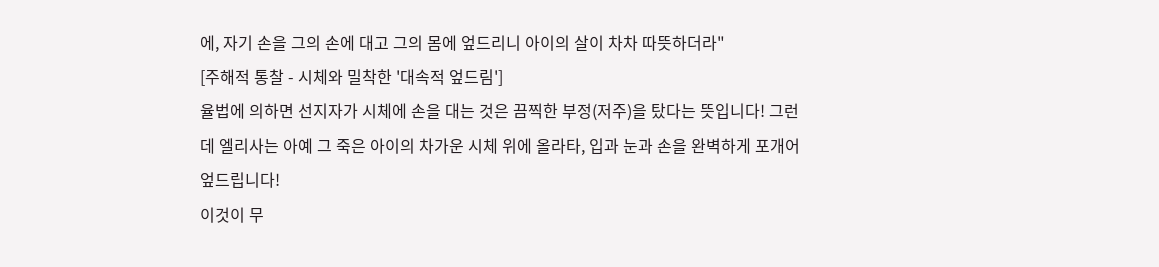에, 자기 손을 그의 손에 대고 그의 몸에 엎드리니 아이의 살이 차차 따뜻하더라"
[주해적 통찰 - 시체와 밀착한 '대속적 엎드림']
율법에 의하면 선지자가 시체에 손을 대는 것은 끔찍한 부정(저주)을 탔다는 뜻입니다! 그런데 엘리사는 아예 그 죽은 아이의 차가운 시체 위에 올라타, 입과 눈과 손을 완벽하게 포개어 엎드립니다!
이것이 무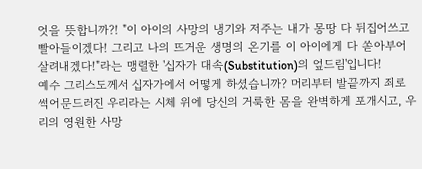엇을 뜻합니까?! "이 아이의 사망의 냉기와 저주는 내가 몽땅 다 뒤집어쓰고 빨아들이겠다! 그리고 나의 뜨거운 생명의 온기를 이 아이에게 다 쏟아부어 살려내겠다!"라는 맹렬한 '십자가 대속(Substitution)의 엎드림'입니다!
예수 그리스도께서 십자가에서 어떻게 하셨습니까? 머리부터 발끝까지 죄로 썩어문드러진 우리라는 시체 위에 당신의 거룩한 몸을 완벽하게 포개시고, 우리의 영원한 사망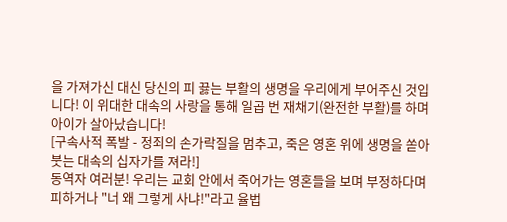을 가져가신 대신 당신의 피 끓는 부활의 생명을 우리에게 부어주신 것입니다! 이 위대한 대속의 사랑을 통해 일곱 번 재채기(완전한 부활)를 하며 아이가 살아났습니다!
[구속사적 폭발 - 정죄의 손가락질을 멈추고, 죽은 영혼 위에 생명을 쏟아붓는 대속의 십자가를 져라!]
동역자 여러분! 우리는 교회 안에서 죽어가는 영혼들을 보며 부정하다며 피하거나 "너 왜 그렇게 사냐!"라고 율법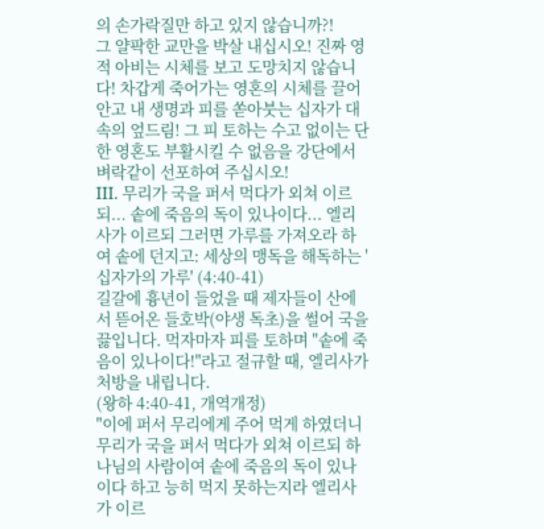의 손가락질만 하고 있지 않습니까?!
그 얄팍한 교만을 박살 내십시오! 진짜 영적 아비는 시체를 보고 도망치지 않습니다! 차갑게 죽어가는 영혼의 시체를 끌어안고 내 생명과 피를 쏟아붓는 십자가 대속의 엎드림! 그 피 토하는 수고 없이는 단 한 영혼도 부활시킬 수 없음을 강단에서 벼락같이 선포하여 주십시오!
III. 무리가 국을 퍼서 먹다가 외쳐 이르되... 솥에 죽음의 독이 있나이다... 엘리사가 이르되 그러면 가루를 가져오라 하여 솥에 던지고: 세상의 맹독을 해독하는 '십자가의 가루' (4:40-41)
길갈에 흉년이 들었을 때 제자들이 산에서 뜯어온 들호박(야생 독초)을 썰어 국을 끓입니다. 먹자마자 피를 토하며 "솥에 죽음이 있나이다!"라고 절규할 때, 엘리사가 처방을 내립니다.
(왕하 4:40-41, 개역개정)
"이에 퍼서 무리에게 주어 먹게 하였더니 무리가 국을 퍼서 먹다가 외쳐 이르되 하나님의 사람이여 솥에 죽음의 독이 있나이다 하고 능히 먹지 못하는지라 엘리사가 이르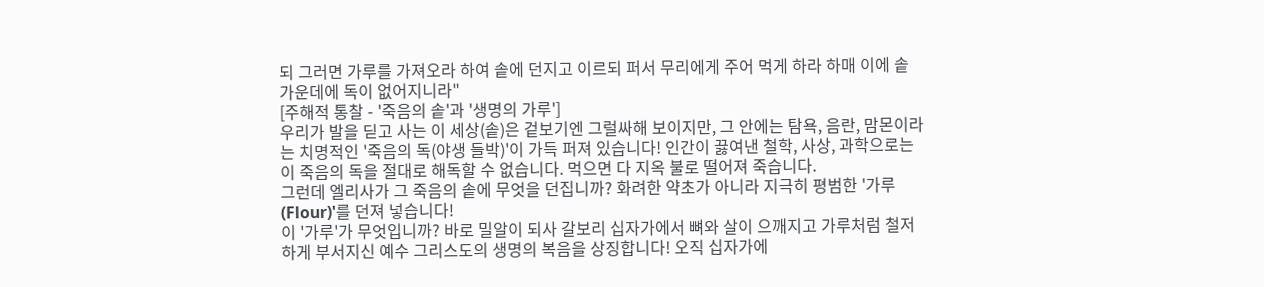되 그러면 가루를 가져오라 하여 솥에 던지고 이르되 퍼서 무리에게 주어 먹게 하라 하매 이에 솥 가운데에 독이 없어지니라"
[주해적 통찰 - '죽음의 솥'과 '생명의 가루']
우리가 발을 딛고 사는 이 세상(솥)은 겉보기엔 그럴싸해 보이지만, 그 안에는 탐욕, 음란, 맘몬이라는 치명적인 '죽음의 독(야생 들박)'이 가득 퍼져 있습니다! 인간이 끓여낸 철학, 사상, 과학으로는 이 죽음의 독을 절대로 해독할 수 없습니다. 먹으면 다 지옥 불로 떨어져 죽습니다.
그런데 엘리사가 그 죽음의 솥에 무엇을 던집니까? 화려한 약초가 아니라 지극히 평범한 '가루(Flour)'를 던져 넣습니다!
이 '가루'가 무엇입니까? 바로 밀알이 되사 갈보리 십자가에서 뼈와 살이 으깨지고 가루처럼 철저하게 부서지신 예수 그리스도의 생명의 복음을 상징합니다! 오직 십자가에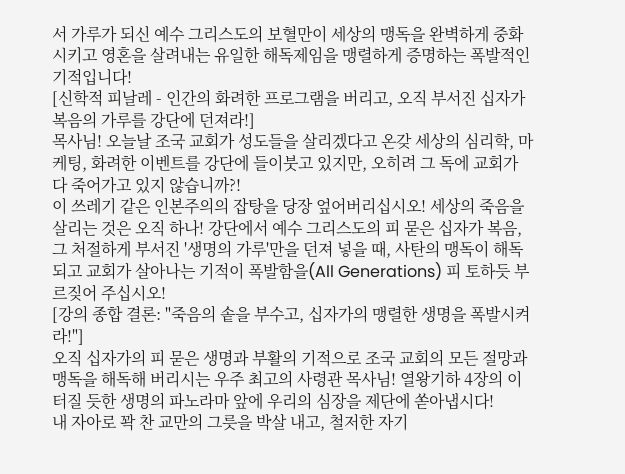서 가루가 되신 예수 그리스도의 보혈만이 세상의 맹독을 완벽하게 중화시키고 영혼을 살려내는 유일한 해독제임을 맹렬하게 증명하는 폭발적인 기적입니다!
[신학적 피날레 - 인간의 화려한 프로그램을 버리고, 오직 부서진 십자가 복음의 가루를 강단에 던져라!]
목사님! 오늘날 조국 교회가 성도들을 살리겠다고 온갖 세상의 심리학, 마케팅, 화려한 이벤트를 강단에 들이붓고 있지만, 오히려 그 독에 교회가 다 죽어가고 있지 않습니까?!
이 쓰레기 같은 인본주의의 잡탕을 당장 엎어버리십시오! 세상의 죽음을 살리는 것은 오직 하나! 강단에서 예수 그리스도의 피 묻은 십자가 복음, 그 처절하게 부서진 '생명의 가루'만을 던져 넣을 때, 사탄의 맹독이 해독되고 교회가 살아나는 기적이 폭발함을(All Generations) 피 토하듯 부르짖어 주십시오!
[강의 종합 결론: "죽음의 솥을 부수고, 십자가의 맹렬한 생명을 폭발시켜라!"]
오직 십자가의 피 묻은 생명과 부활의 기적으로 조국 교회의 모든 절망과 맹독을 해독해 버리시는 우주 최고의 사령관 목사님! 열왕기하 4장의 이 터질 듯한 생명의 파노라마 앞에 우리의 심장을 제단에 쏟아냅시다!
내 자아로 꽉 찬 교만의 그릇을 박살 내고, 철저한 자기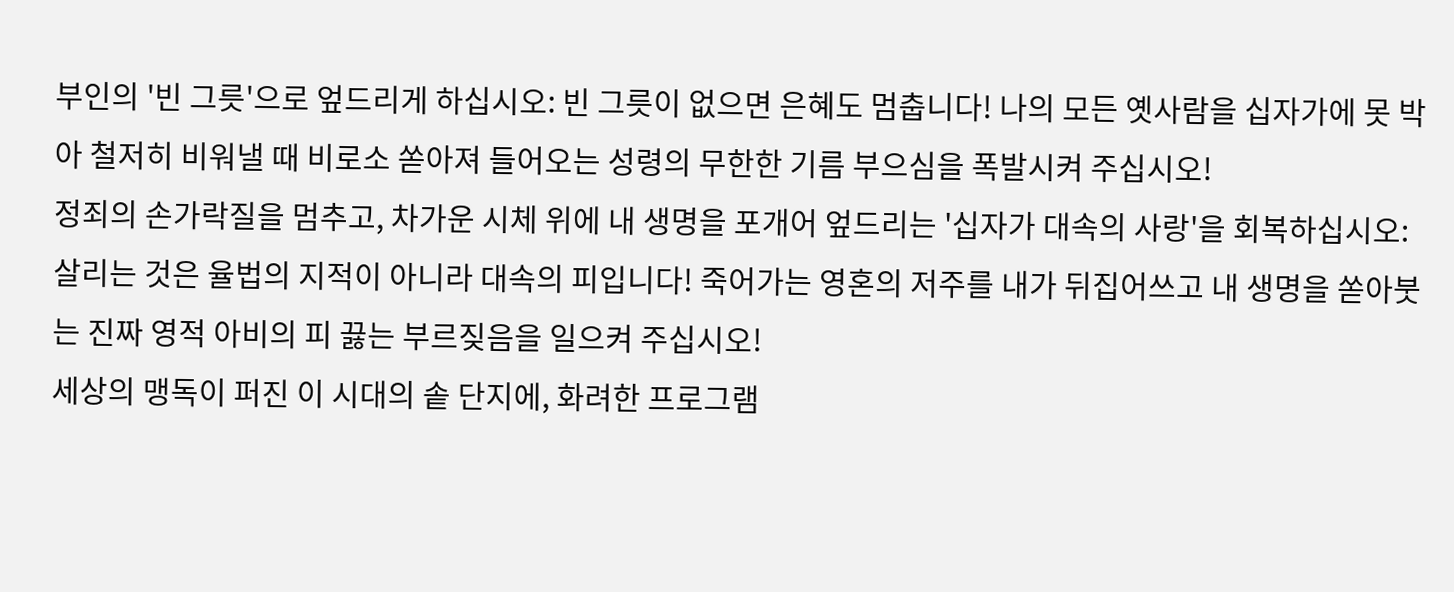부인의 '빈 그릇'으로 엎드리게 하십시오: 빈 그릇이 없으면 은혜도 멈춥니다! 나의 모든 옛사람을 십자가에 못 박아 철저히 비워낼 때 비로소 쏟아져 들어오는 성령의 무한한 기름 부으심을 폭발시켜 주십시오!
정죄의 손가락질을 멈추고, 차가운 시체 위에 내 생명을 포개어 엎드리는 '십자가 대속의 사랑'을 회복하십시오: 살리는 것은 율법의 지적이 아니라 대속의 피입니다! 죽어가는 영혼의 저주를 내가 뒤집어쓰고 내 생명을 쏟아붓는 진짜 영적 아비의 피 끓는 부르짖음을 일으켜 주십시오!
세상의 맹독이 퍼진 이 시대의 솥 단지에, 화려한 프로그램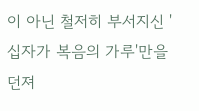이 아닌 철저히 부서지신 '십자가 복음의 가루'만을 던져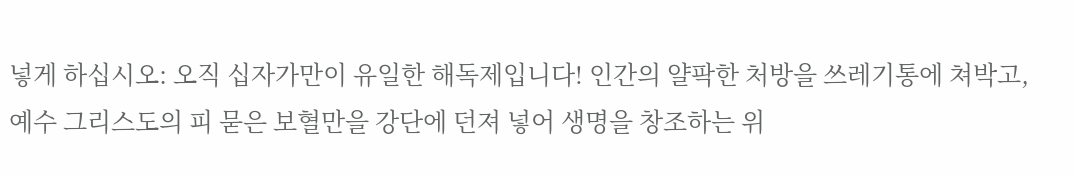넣게 하십시오: 오직 십자가만이 유일한 해독제입니다! 인간의 얄팍한 처방을 쓰레기통에 쳐박고, 예수 그리스도의 피 묻은 보혈만을 강단에 던져 넣어 생명을 창조하는 위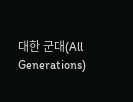대한 군대(All Generations)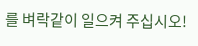를 벼락같이 일으켜 주십시오!